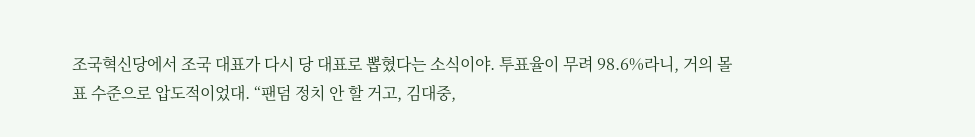조국혁신당에서 조국 대표가 다시 당 대표로 뽑혔다는 소식이야. 투표율이 무려 98.6%라니, 거의 몰표 수준으로 압도적이었대. “팬덤 정치 안 할 거고, 김대중,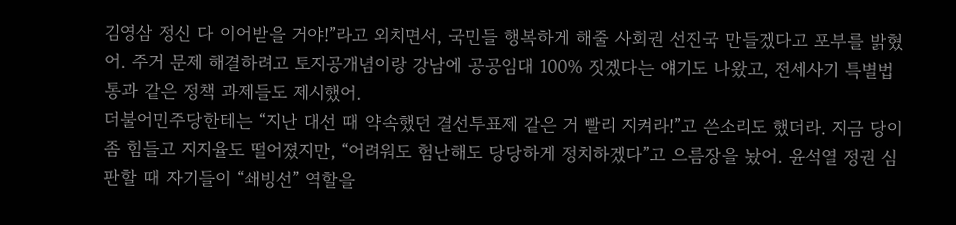김영삼 정신 다 이어받을 거야!”라고 외치면서, 국민들 행복하게 해줄 사회권 선진국 만들겠다고 포부를 밝혔어. 주거 문제 해결하려고 토지공개념이랑 강남에 공공임대 100% 짓겠다는 얘기도 나왔고, 전세사기 특별법 통과 같은 정책 과제들도 제시했어.
더불어민주당한테는 “지난 대선 때 약속했던 결선투표제 같은 거 빨리 지켜라!”고 쓴소리도 했더라. 지금 당이 좀 힘들고 지지율도 떨어졌지만, “어려워도 험난해도 당당하게 정치하겠다”고 으름장을 놨어. 윤석열 정권 심판할 때 자기들이 “쇄빙선” 역할을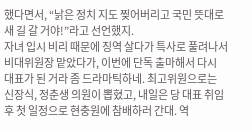했다면서, “낡은 정치 지도 찢어버리고 국민 뜻대로 새 길 갈 거야!”라고 선언했지.
자녀 입시 비리 때문에 징역 살다가 특사로 풀려나서 비대위원장 맡았다가, 이번에 단독 출마해서 다시 대표가 된 거라 좀 드라마틱하네. 최고위원으로는 신장식, 정춘생 의원이 뽑혔고, 내일은 당 대표 취임 후 첫 일정으로 현충원에 참배하러 간대. 역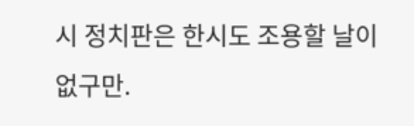시 정치판은 한시도 조용할 날이 없구만.